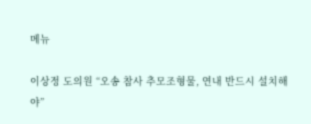메뉴

이상정 도의원 “오송 참사 추모조형물, 연내 반드시 설치해야”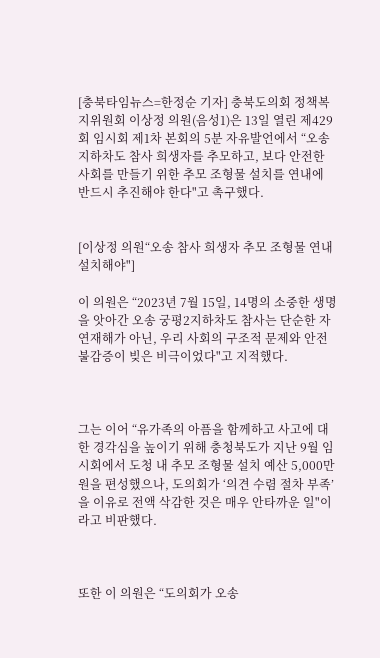[충북타임뉴스=한정순 기자] 충북도의회 정책복지위원회 이상정 의원(음성1)은 13일 열린 제429회 임시회 제1차 본회의 5분 자유발언에서 “오송 지하차도 참사 희생자를 추모하고, 보다 안전한 사회를 만들기 위한 추모 조형물 설치를 연내에 반드시 추진해야 한다"고 촉구했다.


[이상정 의원“오송 참사 희생자 추모 조형물 연내 설치해야"]

이 의원은 “2023년 7월 15일, 14명의 소중한 생명을 앗아간 오송 궁평2지하차도 참사는 단순한 자연재해가 아닌, 우리 사회의 구조적 문제와 안전불감증이 빚은 비극이었다"고 지적했다.



그는 이어 “유가족의 아픔을 함께하고 사고에 대한 경각심을 높이기 위해 충청북도가 지난 9월 임시회에서 도청 내 추모 조형물 설치 예산 5,000만 원을 편성했으나, 도의회가 ‘의견 수렴 절차 부족’을 이유로 전액 삭감한 것은 매우 안타까운 일"이라고 비판했다.



또한 이 의원은 “도의회가 오송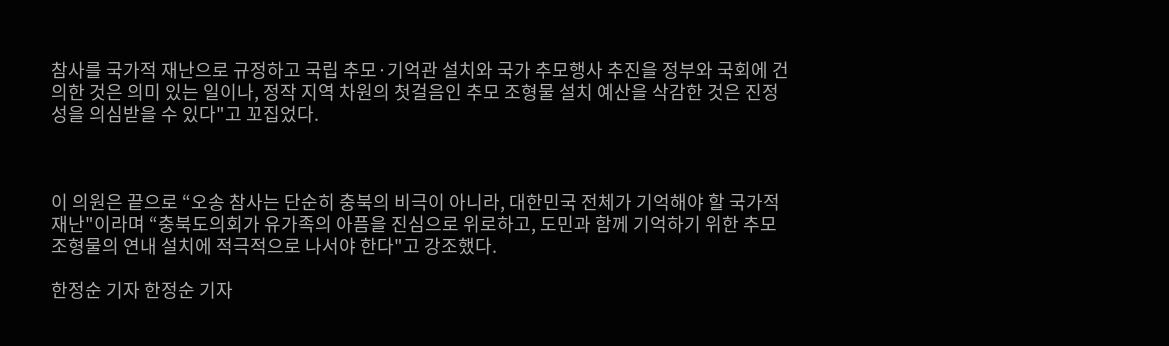참사를 국가적 재난으로 규정하고 국립 추모·기억관 설치와 국가 추모행사 추진을 정부와 국회에 건의한 것은 의미 있는 일이나, 정작 지역 차원의 첫걸음인 추모 조형물 설치 예산을 삭감한 것은 진정성을 의심받을 수 있다"고 꼬집었다.



이 의원은 끝으로 “오송 참사는 단순히 충북의 비극이 아니라, 대한민국 전체가 기억해야 할 국가적 재난"이라며 “충북도의회가 유가족의 아픔을 진심으로 위로하고, 도민과 함께 기억하기 위한 추모 조형물의 연내 설치에 적극적으로 나서야 한다"고 강조했다.

한정순 기자 한정순 기자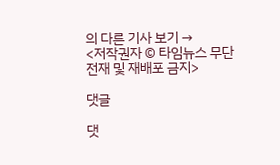의 다른 기사 보기 →
<저작권자 © 타임뉴스 무단전재 및 재배포 금지>

댓글

댓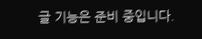글 기능은 준비 중입니다.